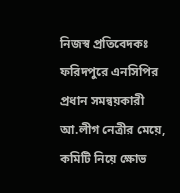নিজস্ব প্রতিবেদকঃ
ফরিদপুরে এনসিপির প্রধান সমন্বয়কারী আ.লীগ নেত্রীর মেয়ে, কমিটি নিয়ে ক্ষোভ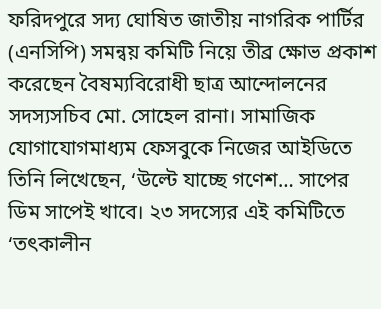ফরিদপুরে সদ্য ঘোষিত জাতীয় নাগরিক পার্টির (এনসিপি) সমন্বয় কমিটি নিয়ে তীব্র ক্ষোভ প্রকাশ করেছেন বৈষম্যবিরোধী ছাত্র আন্দোলনের সদস্যসচিব মো. সোহেল রানা। সামাজিক যোগাযোগমাধ্যম ফেসবুকে নিজের আইডিতে তিনি লিখেছেন, ‘উল্টে যাচ্ছে গণেশ… সাপের ডিম সাপেই খাবে। ২৩ সদস্যের এই কমিটিতে ‘তৎকালীন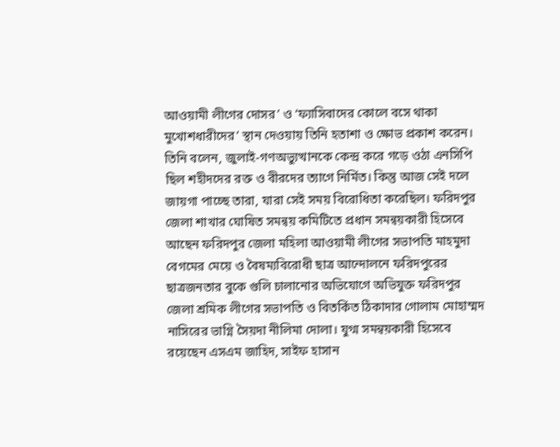আওয়ামী লীগের দোসর’ ও ‘ফ্যাসিবাদের কোলে বসে থাকা মুখোশধারীদের’ স্থান দেওয়ায় তিনি হতাশা ও ক্ষোভ প্রকাশ করেন। তিনি বলেন, জুলাই-গণঅভ্যুত্থানকে কেন্দ্র করে গড়ে ওঠা এনসিপি ছিল শহীদদের রক্ত ও বীরদের ত্যাগে নির্মিত। কিন্তু আজ সেই দলে জায়গা পাচ্ছে তারা, যারা সেই সময় বিরোধিতা করেছিল। ফরিদপুর জেলা শাখার ঘোষিত সমন্বয় কমিটিতে প্রধান সমন্বয়কারী হিসেবে আছেন ফরিদপুর জেলা মহিলা আওয়ামী লীগের সভাপতি মাহমুদা বেগমের মেয়ে ও বৈষম্যবিরোধী ছাত্র আন্দোলনে ফরিদপুরের ছাত্রজনতার বুকে গুলি চালানোর অভিযোগে অভিযুক্ত ফরিদপুর জেলা শ্রমিক লীগের সভাপতি ও বিতর্কিত ঠিকাদার গোলাম মোহাম্মদ নাসিরের ভাগ্নি সৈয়দা নীলিমা দোলা। যুগ্ম সমন্বয়কারী হিসেবে রয়েছেন এসএম জাহিদ, সাইফ হাসান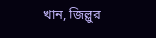খান, জিল্লুর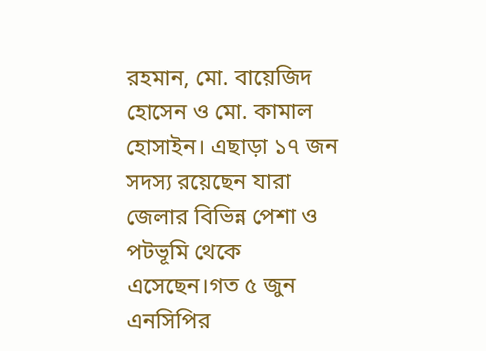রহমান, মো. বায়েজিদ হোসেন ও মো. কামাল হোসাইন। এছাড়া ১৭ জন সদস্য রয়েছেন যারা জেলার বিভিন্ন পেশা ও পটভূমি থেকে এসেছেন।গত ৫ জুন এনসিপির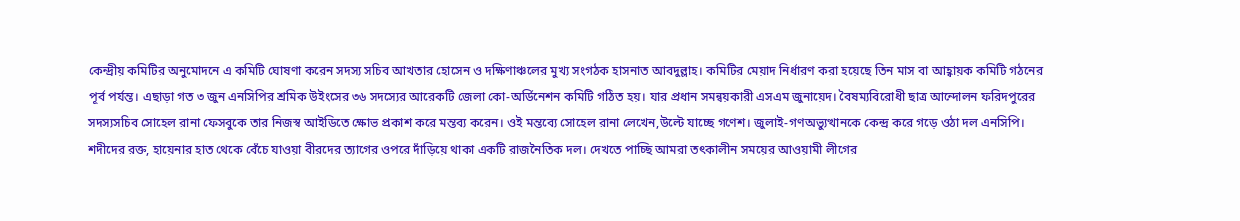কেন্দ্রীয় কমিটির অনুমোদনে এ কমিটি ঘোষণা করেন সদস্য সচিব আখতার হোসেন ও দক্ষিণাঞ্চলের মুখ্য সংগঠক হাসনাত আবদুল্লাহ। কমিটির মেয়াদ নির্ধারণ করা হয়েছে তিন মাস বা আহ্বায়ক কমিটি গঠনের পূর্ব পর্যন্ত। এছাড়া গত ৩ জুন এনসিপির শ্রমিক উইংসের ৩৬ সদস্যের আরেকটি জেলা কো-অর্ডিনেশন কমিটি গঠিত হয়। যার প্রধান সমন্বয়কারী এসএম জুনায়েদ। বৈষম্যবিরোধী ছাত্র আন্দোলন ফরিদপুরের সদস্যসচিব সোহেল রানা ফেসবুকে তার নিজস্ব আইডিতে ক্ষোভ প্রকাশ করে মন্তব্য করেন। ওই মন্তব্যে সোহেল রানা লেখেন,উল্টে যাচ্ছে গণেশ। জুলাই-গণঅভ্যুত্থানকে কেন্দ্র করে গড়ে ওঠা দল এনসিপি। শদীদের রক্ত, হায়েনার হাত থেকে বেঁচে যাওয়া বীরদের ত্যাগের ওপরে দাঁড়িয়ে থাকা একটি রাজনৈতিক দল। দেখতে পাচ্ছি আমরা তৎকালীন সময়ের আওয়ামী লীগের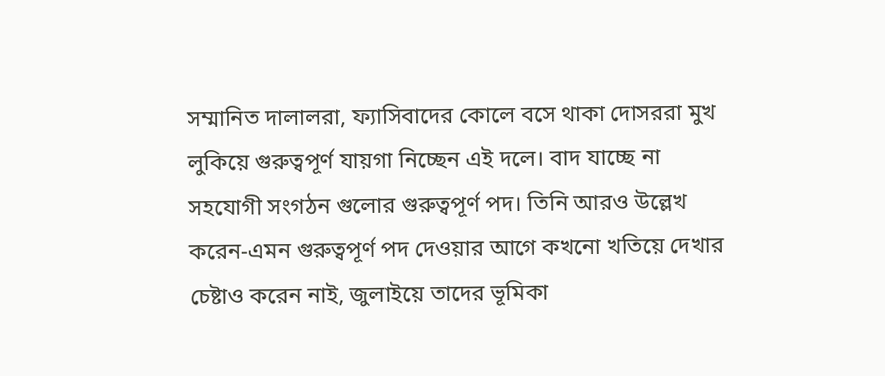সম্মানিত দালালরা, ফ্যাসিবাদের কোলে বসে থাকা দোসররা মুখ লুকিয়ে গুরুত্বপূর্ণ যায়গা নিচ্ছেন এই দলে। বাদ যাচ্ছে না সহযোগী সংগঠন গুলোর গুরুত্বপূর্ণ পদ। তিনি আরও উল্লেখ করেন-এমন গুরুত্বপূর্ণ পদ দেওয়ার আগে কখনো খতিয়ে দেখার চেষ্টাও করেন নাই, জুলাইয়ে তাদের ভূমিকা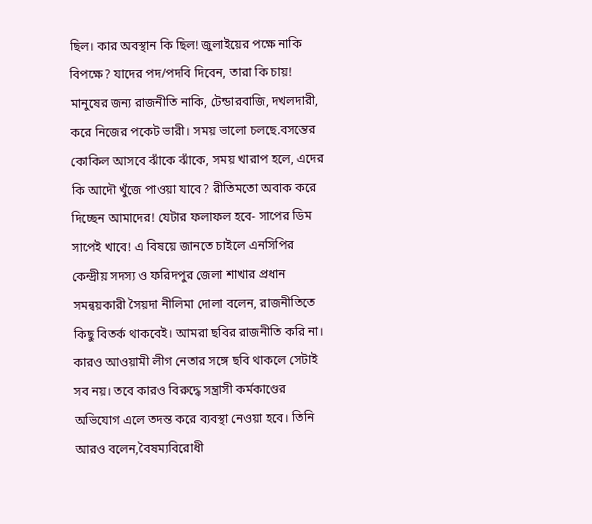ছিল। কার অবস্থান কি ছিল! জুলাইয়ের পক্ষে নাকি বিপক্ষে? যাদের পদ/পদবি দিবেন, তারা কি চায়! মানুষের জন্য রাজনীতি নাকি, টেন্ডারবাজি, দখলদারী, করে নিজের পকেট ভারী। সময় ভালো চলছে.বসন্তের কোকিল আসবে ঝাঁকে ঝাঁকে, সময় খারাপ হলে, এদের কি আদৌ খুঁজে পাওয়া যাবে? রীতিমতো অবাক করে দিচ্ছেন আমাদের! যেটার ফলাফল হবে- সাপের ডিম সাপেই খাবে! এ বিষয়ে জানতে চাইলে এনসিপির কেন্দ্রীয় সদস্য ও ফরিদপুর জেলা শাখার প্রধান সমন্বয়কারী সৈয়দা নীলিমা দোলা বলেন, রাজনীতিতে কিছু বিতর্ক থাকবেই। আমরা ছবির রাজনীতি করি না। কারও আওয়ামী লীগ নেতার সঙ্গে ছবি থাকলে সেটাই সব নয়। তবে কারও বিরুদ্ধে সন্ত্রাসী কর্মকাণ্ডের অভিযোগ এলে তদন্ত করে ব্যবস্থা নেওয়া হবে। তিনি আরও বলেন,বৈষম্যবিরোধী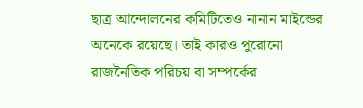ছাত্র আন্দোলনের কমিটিতেও নানান মাইন্ডের অনেকে রয়েছে। তাই কারও পুরোনো রাজনৈতিক পরিচয় বা সম্পর্কের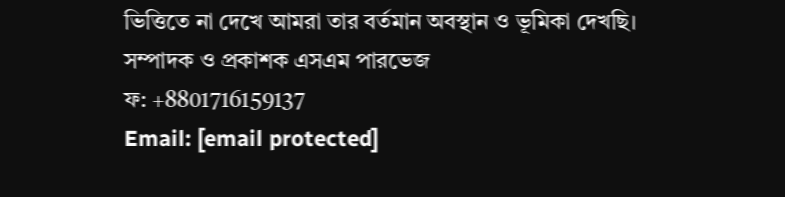ভিত্তিতে না দেখে আমরা তার বর্তমান অবস্থান ও ভূমিকা দেখছি।
সম্পাদক ও প্রকাশক এসএম পারভেজ
ফ: +8801716159137
Email: [email protected]